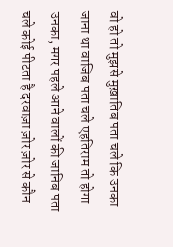वो हो तो मुझसे मुख़ातिब पता चले कि उनका जाना था वाजिब पता चले एहतिराम तो होगा उनका, मगर पहले आने वालों की जानिब पता चले कोई पीटता है दरवाज़ा ज़ोर ज़ोर से कौन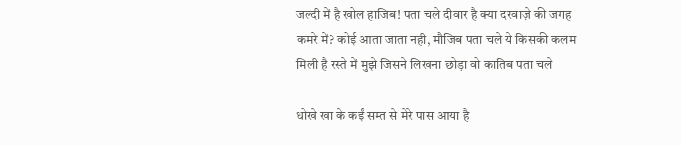जल्दी में है खोल हाजिब! पता चले दीवार है क्या दरवाज़े की जगह कमरे में? कोई आता जाता नही, मौजिब पता चले ये किसकी कलम मिली है रस्ते में मुझे जिसने लिखना छोड़ा वो कातिब पता चले

धोखे खा के कईं सम्त से मेरे पास आया है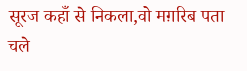सूरज कहाँ से निकला,वो मग़रिब पता चले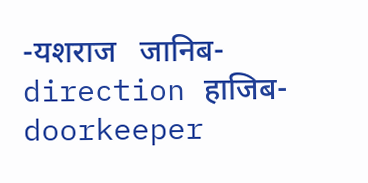-यशराज   जानिब- direction हाजिब- doorkeeper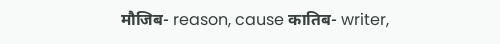मौजिब- reason, cause कातिब- writer,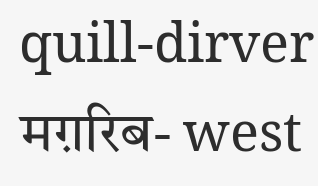quill-dirver मग़रिब- west